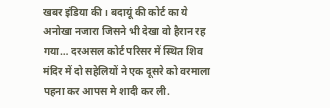खबर इंडिया की। बदायूं की कोर्ट का ये अनोखा नजारा जिसने भी देखा वो हैरान रह गया… दरअसल कोर्ट परिसर में स्थित शिव मंदिर में दो सहेलियों ने एक दूसरे को वरमाला पहना कर आपस मे शादी कर ली.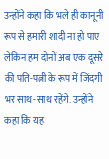उन्होंने कहा कि भले ही कानूनी रूप से हमारी शादी ना हो पाए लेकिन हम दोनों अब एक दूसरे की पति-पत्नी के रूप में जिंदगी भर साथ-साथ रहेंगे. उन्होंने कहा कि यह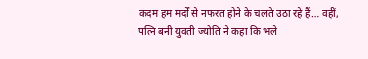कदम हम मर्दों से नफरत होने के चलते उठा रहे हैं… वहीं, पत्नि बनी युवती ज्योति ने कहा कि भले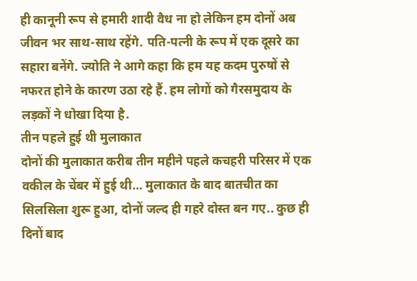ही कानूनी रूप से हमारी शादी वैध ना हो लेकिन हम दोनों अब जीवन भर साथ-साथ रहेंगे. पति-पत्नी के रूप में एक दूसरे का सहारा बनेंगे. ज्योति ने आगे कहा कि हम यह कदम पुरुषों से नफरत होने के कारण उठा रहे हैं. हम लोगों को गैरसमुदाय के लड़कों ने धोखा दिया है.
तीन पहले हुई थी मुलाकात
दोनों की मुलाकात करीब तीन महीने पहले कचहरी परिसर में एक वकील के चेंबर में हुई थी… मुलाकात के बाद बातचीत का सिलसिला शुरू हुआ, दोनों जल्द ही गहरे दोस्त बन गए.. कुछ ही दिनों बाद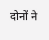दोनों ने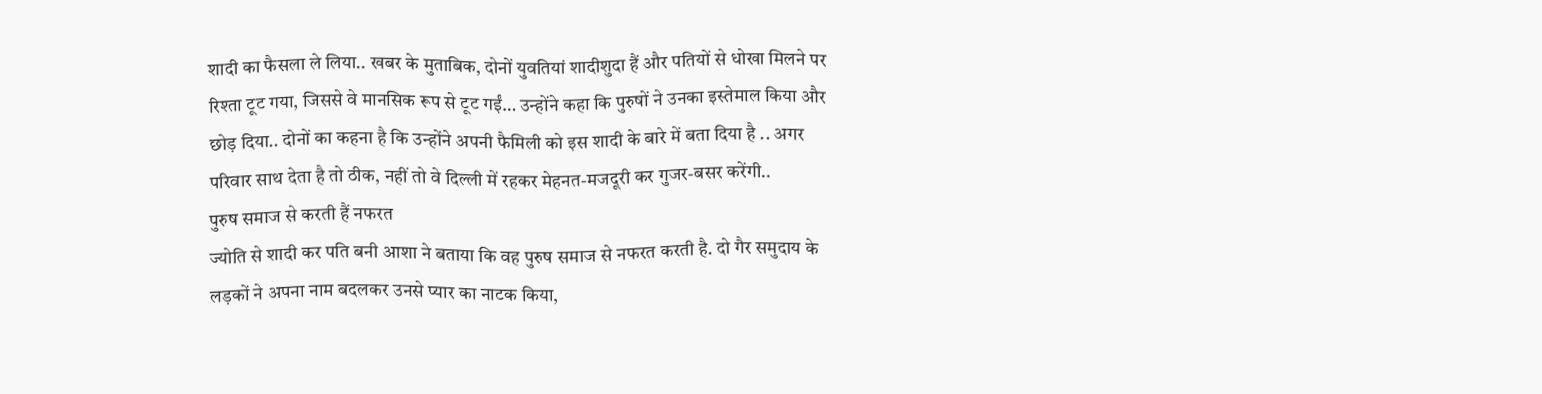शादी का फैसला ले लिया.. खबर के मुताबिक, दोनों युवतियां शादीशुदा हैं और पतियों से धोखा मिलने पर रिश्ता टूट गया, जिससे वे मानसिक रूप से टूट गईं… उन्होंने कहा कि पुरुषों ने उनका इस्तेमाल किया और छोड़ दिया.. दोनों का कहना है कि उन्होंने अपनी फैमिली को इस शादी के बारे में बता दिया है .. अगर परिवार साथ देता है तो ठीक, नहीं तो वे दिल्ली में रहकर मेहनत-मजदूरी कर गुजर-बसर करेंगी..
पुरुष समाज से करती हैं नफरत
ज्योति से शादी कर पति बनी आशा ने बताया कि वह पुरुष समाज से नफरत करती है. दो गैर समुदाय के लड़कों ने अपना नाम बदलकर उनसे प्यार का नाटक किया,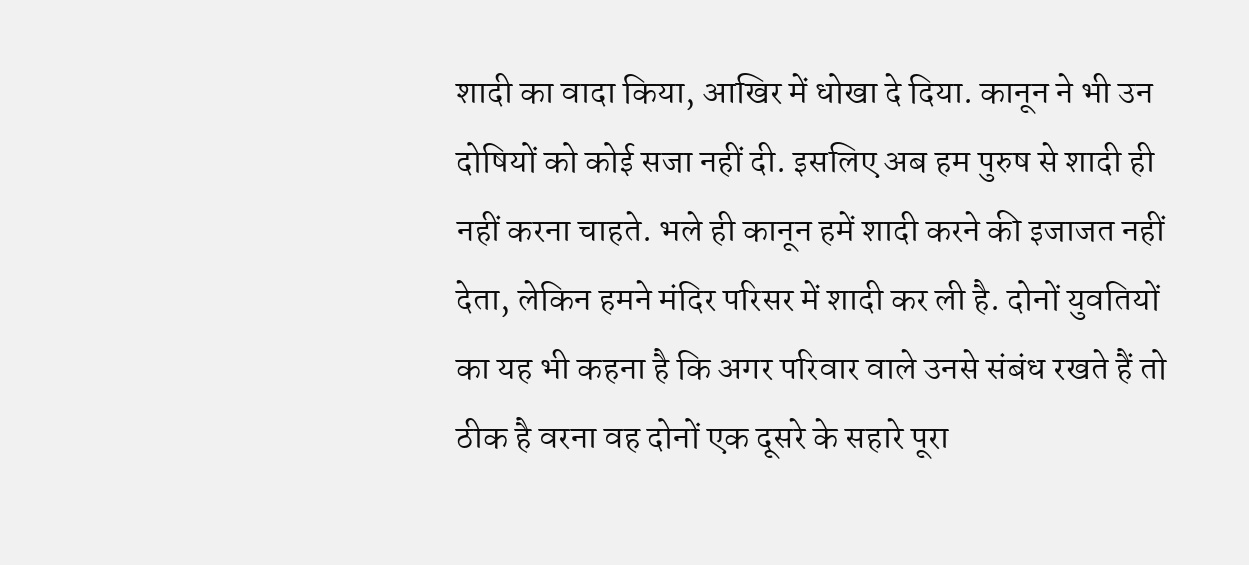शादी का वादा किया, आखिर में धोखा दे दिया. कानून ने भी उन दोषियों को कोई सजा नहीं दी. इसलिए अब हम पुरुष से शादी ही नहीं करना चाहते. भले ही कानून हमें शादी करने की इजाजत नहीं देता, लेकिन हमने मंदिर परिसर में शादी कर ली है. दोनों युवतियों का यह भी कहना है कि अगर परिवार वाले उनसे संबंध रखते हैं तो ठीक है वरना वह दोनों एक दूसरे के सहारे पूरा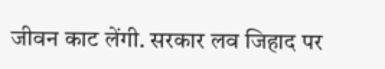जीवन काट लेंगी. सरकार लव जिहाद पर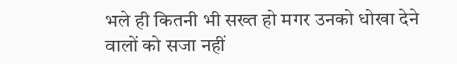भले ही कितनी भी सख्त हो मगर उनको धोखा देने वालों को सजा नहीं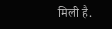मिली है.